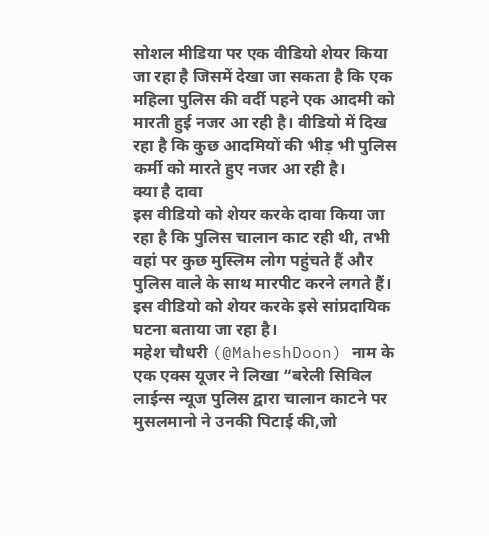सोशल मीडिया पर एक वीडियो शेयर किया जा रहा है जिसमें देखा जा सकता है कि एक महिला पुलिस की वर्दी पहने एक आदमी को मारती हुई नजर आ रही है। वीडियो में दिख रहा है कि कुछ आदमियों की भीड़ भी पुलिस कर्मी को मारते हुए नजर आ रही है।
क्या है दावा
इस वीडियो को शेयर करके दावा किया जा रहा है कि पुलिस चालान काट रही थी, तभी वहां पर कुछ मुस्लिम लोग पहुंचते हैं और पुलिस वाले के साथ मारपीट करने लगते हैं। इस वीडियो को शेयर करके इसे सांप्रदायिक घटना बताया जा रहा है।
महेश चौधरी (@MaheshDoon) नाम के एक एक्स यूजर ने लिखा “बरेली सिविल लाईन्स न्यूज पुलिस द्वारा चालान काटने पर मुसलमानो ने उनकी पिटाई की,जो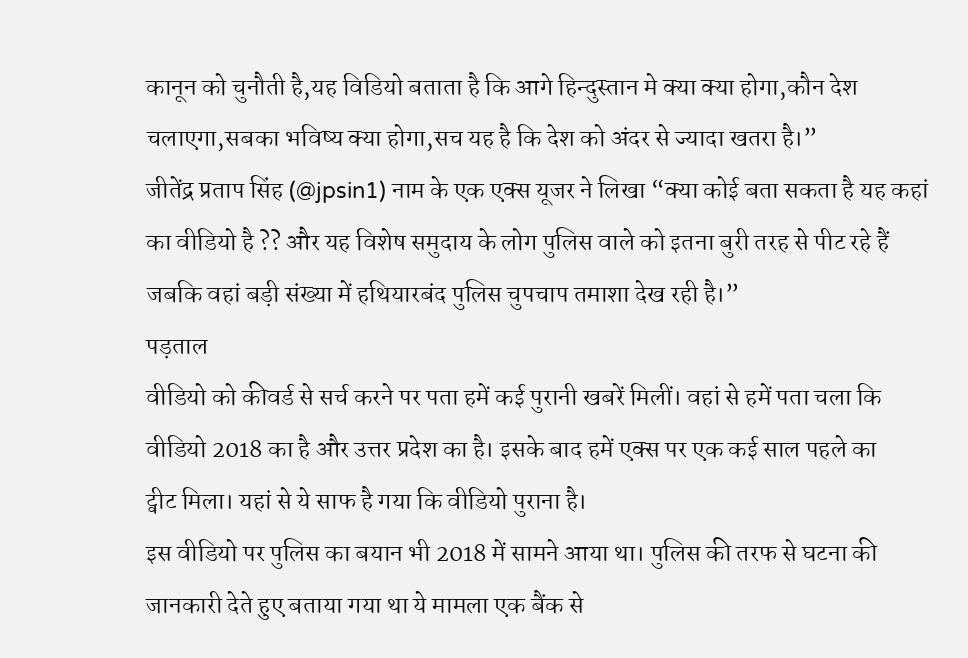कानून को चुनौती है,यह विडियो बताता है कि आगे हिन्दुस्तान मे क्या क्या होगा,कौन देश चलाएगा,सबका भविष्य क्या होगा,सच यह है कि देश को अंदर से ज्यादा खतरा है।”
जीतेंद्र प्रताप सिंह (@jpsin1) नाम के एक एक्स यूजर ने लिखा “क्या कोई बता सकता है यह कहां का वीडियो है ?? और यह विशेष समुदाय के लोग पुलिस वाले को इतना बुरी तरह से पीट रहे हैं जबकि वहां बड़ी संख्या में हथियारबंद पुलिस चुपचाप तमाशा देख रही है।”
पड़ताल
वीडियो को कीवर्ड से सर्च करने पर पता हमें कई पुरानी खबरें मिलीं। वहां से हमें पता चला कि वीडियो 2018 का है और उत्तर प्रदेश का है। इसके बाद हमें एक्स पर एक कई साल पहले का
ट्वीट मिला। यहां से ये साफ है गया कि वीडियो पुराना है।
इस वीडियो पर पुलिस का बयान भी 2018 में सामने आया था। पुलिस की तरफ से घटना की जानकारी देते हुए बताया गया था ये मामला एक बैंक से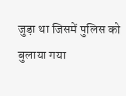जुड़ा था जिसमें पुलिस को बुलाया गया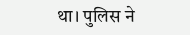था। पुलिस ने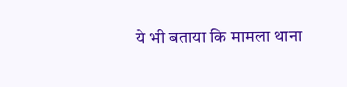ये भी बताया कि मामला थाना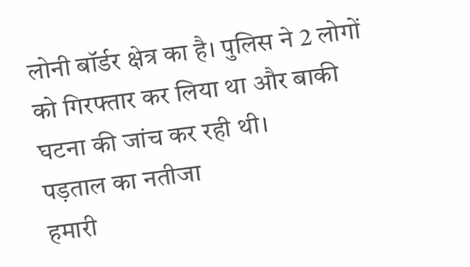लोनी बॉर्डर क्षेत्र का है। पुलिस ने 2 लोगों को गिरफ्तार कर लिया था और बाकी घटना की जांच कर रही थी।
पड़ताल का नतीजा
हमारी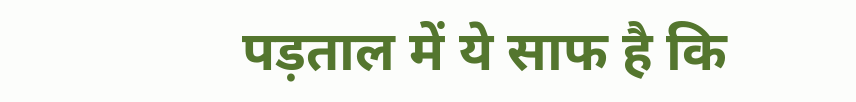पड़ताल में ये साफ है कि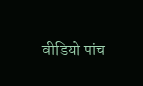वीडियो पांच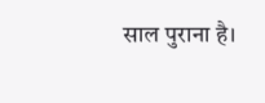साल पुराना है।